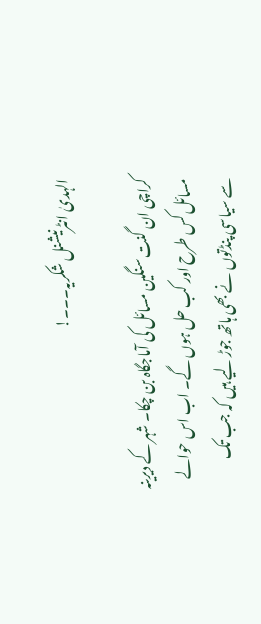الہدیٰ انٹرنیشنل شکریہ۔۔۔!

کراچی ان گنت سنگین مسائل کی آماجگاہ بن چکا۔ شہر کے دیرینہ مسائل کس طرح اور کب حل ہوں گے۔ اب اس حوالے سے سیاسی پنڈتوں نے بھی ہاتھ جوڑ لیے ہیں کہ جب تک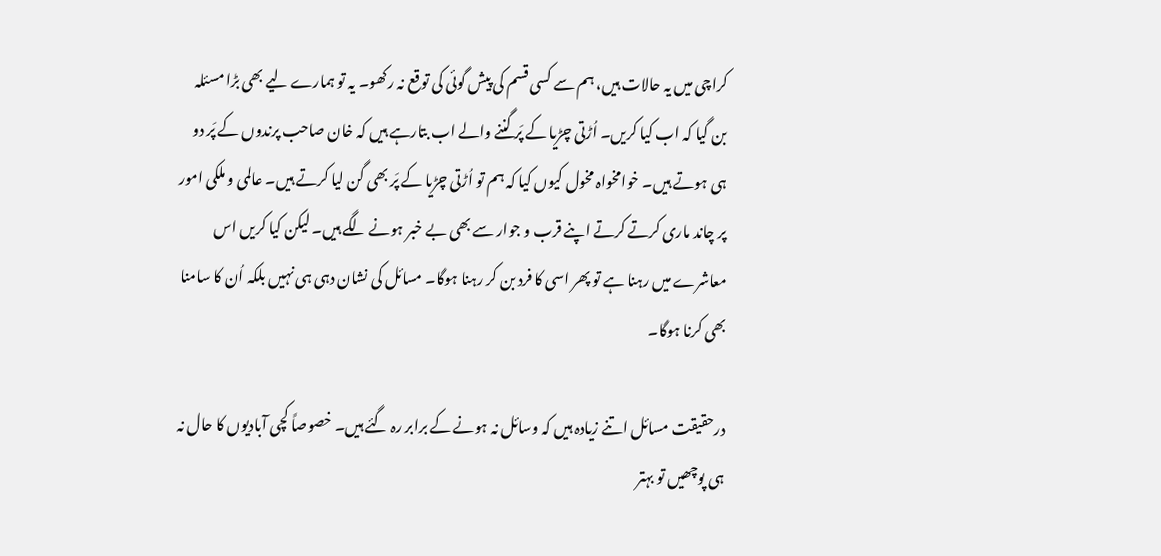کراچی میں یہ حالات ہیں، ہم سے کسی قسم کی پیش گوئی کی توقع نہ رکھو۔ یہ تو ہمارے لیے بھی بڑا مسئلہ بن گیا کہ اب کیا کریں۔ اُڑتی چڑیا کے پَر گننے والے اب بتارہے ہیں کہ خان صاحب پرندوں کے پَر دو ہی ہوتے ہیں۔ خوامخواہ مخول کیوں کیا کہ ہم تو اُڑتی چڑیا کے پَر بھی گن لیا کرتے ہیں۔ عالمی و ملکی امور پر چاند ماری کرتے کرتے اپنے قرب و جوار سے بھی بے خبر ہونے لگے ہیں۔ لیکن کیا کریں اس معاشرے میں رہنا ہے تو پھر اسی کا فرد بن کر رہنا ہوگا۔ مسائل کی نشان دہی ہی نہیں بلکہ اُن کا سامنا بھی کرنا ہوگا۔

درحقیقت مسائل اتنے زیادہ ہیں کہ وسائل نہ ہونے کے برابر رہ گئے ہیں۔ خصوصاً کچی آبادیوں کا حال نہ ہی پوچھیں تو بہتر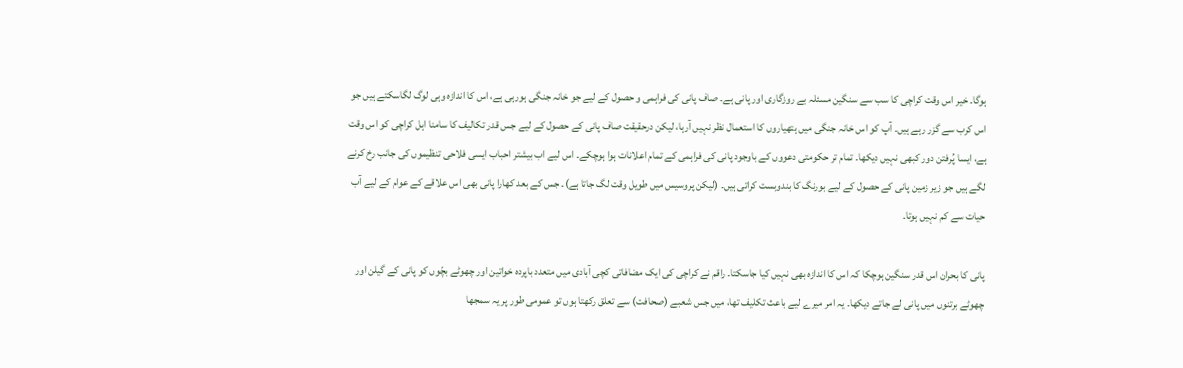ہوگا۔ خیر اس وقت کراچی کا سب سے سنگین مسئلہ بے روزگاری اور پانی ہے۔ صاف پانی کی فراہمی و حصول کے لیے جو خانہ جنگی ہورہی ہے، اس کا اندازہ وہی لوگ لگاسکتے ہیں جو اس کرب سے گزر رہے ہیں۔ آپ کو اس خانہ جنگی میں ہتھیاروں کا استعمال نظر نہیں آرہا، لیکن درحقیقت صاف پانی کے حصول کے لیے جس قدر تکالیف کا سامنا اہل کراچی کو اس وقت ہے، ایسا پُرفتن دور کبھی نہیں دیکھا۔ تمام تر حکومتی دعووں کے باوجود پانی کی فراہمی کے تمام اعلانات ہوا ہوچکے۔ اس لیے اب بیشتر احباب ایسی فلاحی تنظیموں کی جانب رخ کرنے لگے ہیں جو زیر زمین پانی کے حصول کے لیے بورنگ کا بندوبست کراتی ہیں۔ (لیکن پروسیس میں طویل وقت لگ جاتا ہے)۔ جس کے بعد کھارا پانی بھی اس علاقے کے عوام کے لیے آب حیات سے کم نہیں ہوتا۔

پانی کا بحران اس قدر سنگین ہوچکا کہ اس کا اندازہ بھی نہیں کیا جاسکتا۔ راقم نے کراچی کی ایک مضافاتی کچی آبادی میں متعدد باپردہ خواتین اور چھوٹے بچّوں کو پانی کے گیلن اور چھوٹے برتنوں میں پانی لے جاتے دیکھا۔ یہ امر میرے لیے باعث تکلیف تھا، میں جس شعبے (صحافت) سے تعلق رکھتا ہوں تو عمومی طور پر یہ سمجھا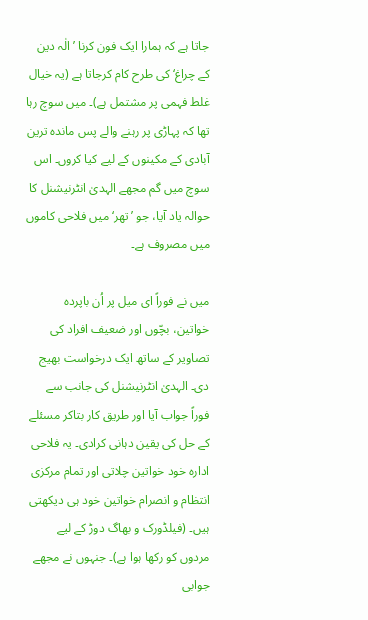جاتا ہے کہ ہمارا ایک فون کرنا ’الٰہ دین کے چراغ‘ کی طرح کام کرجاتا ہے (یہ خیال غلط فہمی پر مشتمل ہے)۔ میں سوچ رہا تھا کہ پہاڑی پر رہنے والے پس ماندہ ترین آبادی کے مکینوں کے لیے کیا کروں۔ اس سوچ میں گم مجھے الہدیٰ انٹرنیشنل کا حوالہ یاد آیا، جو ’تھر‘ میں فلاحی کاموں میں مصروف ہے۔

میں نے فوراً ای میل پر اُن باپردہ خواتین، بچّوں اور ضعیف افراد کی تصاویر کے ساتھ ایک درخواست بھیج دی۔ الہدیٰ انٹرنیشنل کی جانب سے فوراً جواب آیا اور طریق کار بتاکر مسئلے کے حل کی یقین دہانی کرادی۔ یہ فلاحی ادارہ خود خواتین چلاتی اور تمام مرکزی انتظام و انصرام خواتین خود ہی دیکھتی ہیں۔ (فیلڈورک و بھاگ دوڑ کے لیے مردوں کو رکھا ہوا ہے)۔ جنہوں نے مجھے جوابی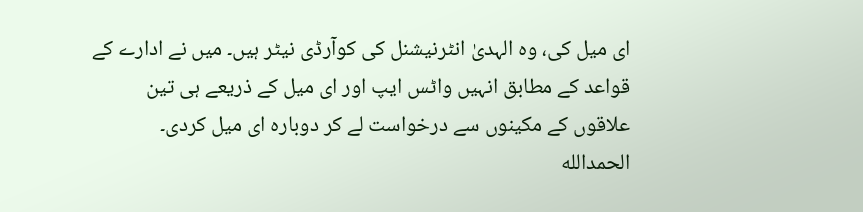ای میل کی، وہ الہدیٰ انٹرنیشنل کی کوآرڈی نیٹر ہیں۔ میں نے ادارے کے قواعد کے مطابق انہیں واٹس ایپ اور ای میل کے ذریعے ہی تین علاقوں کے مکینوں سے درخواست لے کر دوبارہ ای میل کردی۔ الحمدالله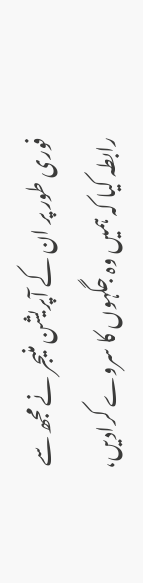فوری طور پر ان کے آپریشن منیجر نے مجھ سے رابطہ کیا کہ ہمیں وہ جگہوں کا سروے کرادیں،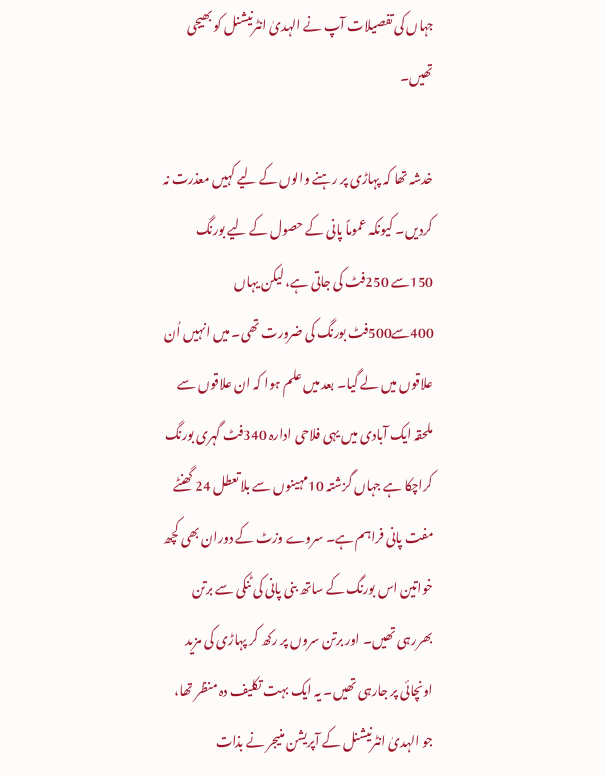جہاں کی تفصیلات آپ نے الہدیٰ انٹرنیشنل کو بھیجی تھیں۔

خدشہ تھا کہ پہاڑی پر رہنے والوں کے لیے کہیں معذرت نہ کردیں۔ کیونکہ عموماً پانی کے حصول کے لیے بورنگ 150سے 250فٹ کی جاتی ہے، لیکن یہاں 400سے500فٹ بورنگ کی ضرورت تھی۔ میں انہیں اُن علاقوں میں لے گیا۔ بعد میں علم ہوا کہ ان علاقوں سے ملحقہ ایک آبادی میں یہی فلاحی ادارہ 340فٹ گہری بورنگ کراچکا ہے جہاں گزشتہ 10مہینوں سے بلاتعطل 24 گھنٹے مفت پانی فراہم ہے۔ سروے وزٹ کے دوران بھی کچھ خواتین اس بورنگ کے ساتھ بنی پانی کی ٹنکی سے برتن بھررہی تھیں۔ اور برتن سروں پر رکھ کر پہاڑی کی مزید اونچائی پر جارہی تھیں۔ یہ ایک بہت تکلیف دہ منظر تھا، جو الہدیٰ انٹرنیشنل کے آپریشن منیجر نے بذات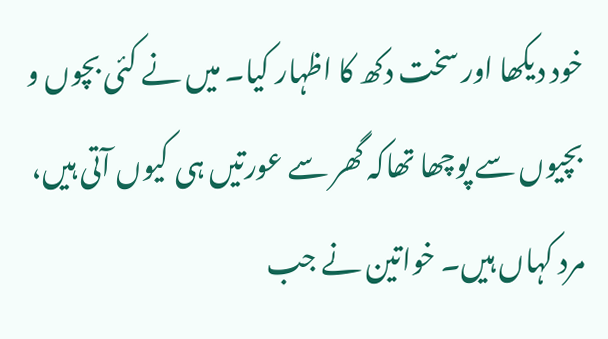خود دیکھا اور سخت دکھ کا اظہار کیا۔ میں نے کئی بچوں و بچیوں سے پوچھا تھاکہ گھر سے عورتیں ہی کیوں آتی ہیں، مرد کہاں ہیں۔ خواتین نے جب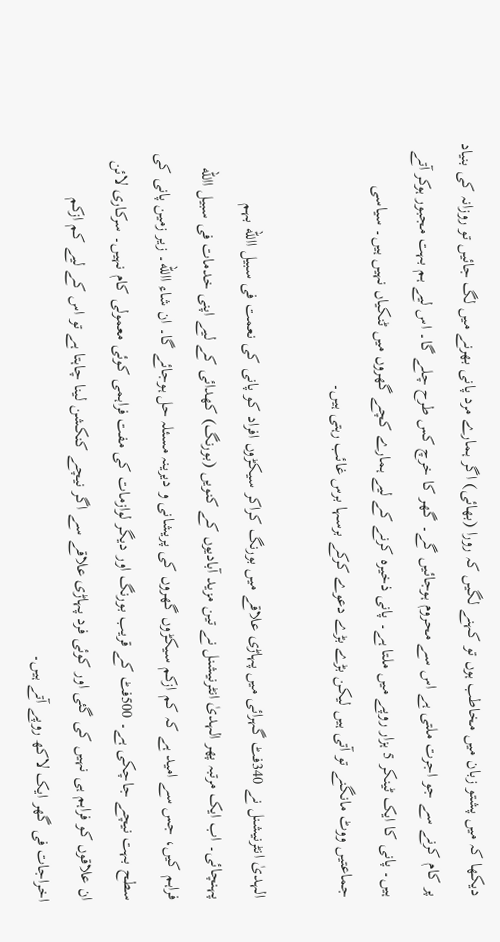دیکھا کہ میں پشتو زبان میں مخاطب ہوں تو کہنے لگیں کہ رورا (بھائی) اگر ہمارے مرد پانی بھرنے میں لگ جائیں تو روزانہ کی بنیاد پر کام کرنے سے جو اجرت ملتی ہے اس سے محروم ہوجائیں گے۔ گھر کا خرچ کس طرح چلے گا۔ اس لیے ہم بہت مجبور ہوکر آتے ہیں۔ پانی کا ایک ٹینکر 5 ہزار روپے میں ملتا ہے۔ پانی ذخیرہ کرنے کے لیے ہمارے کچے گھروں میں ٹنکیاں نہیں ہیں۔ سیاسی جماعتیں ووٹ مانگنے تو آتی ہیں لیکن بڑے بڑے دعوے کرکے برسہا برس غائب رہتی ہیں۔

الہدیٰ انٹرنیشنل نے 340فٹ گہرائی میں پہاڑی علاقے میں بورنگ کراکر سیکڑوں افراد کو پانی کی نعمت فی سبیل االله بہم پہنچائی۔ اب ایک مرتبہ پھر الہدیٰ انٹرنیشنل نے تین مزید آبادیوں کے کنویں (بورنگ) کھدائی کے لیے اپنی خدمات فی سبیل االله فراہم کیں، جس سے امید ہے کہ کم ازکم سیکڑوں گھروں کی پریشانی و دیرینہ مسئلہ حل ہوجائے گا۔ ان شاء االله۔ زیر زمین پانی کی سطح بہت نیچے جاچکی ہے۔ 500فٹ کے قریب بورنگ اور دیگر لوازمات کی مفت فراہمی کوئی معمولی کام نہیں۔ سرکاری لائن ان علاقوں کو فراہم ہی نہیں کی گئی اور کوئی فرد پہاڑی علاقے سے اگر نیچے کنکشن لینا چاہتا ہے تو اس کے لیے کم ازکم اخراجات فی گھر ایک لاکھ روپے آتے ہیں۔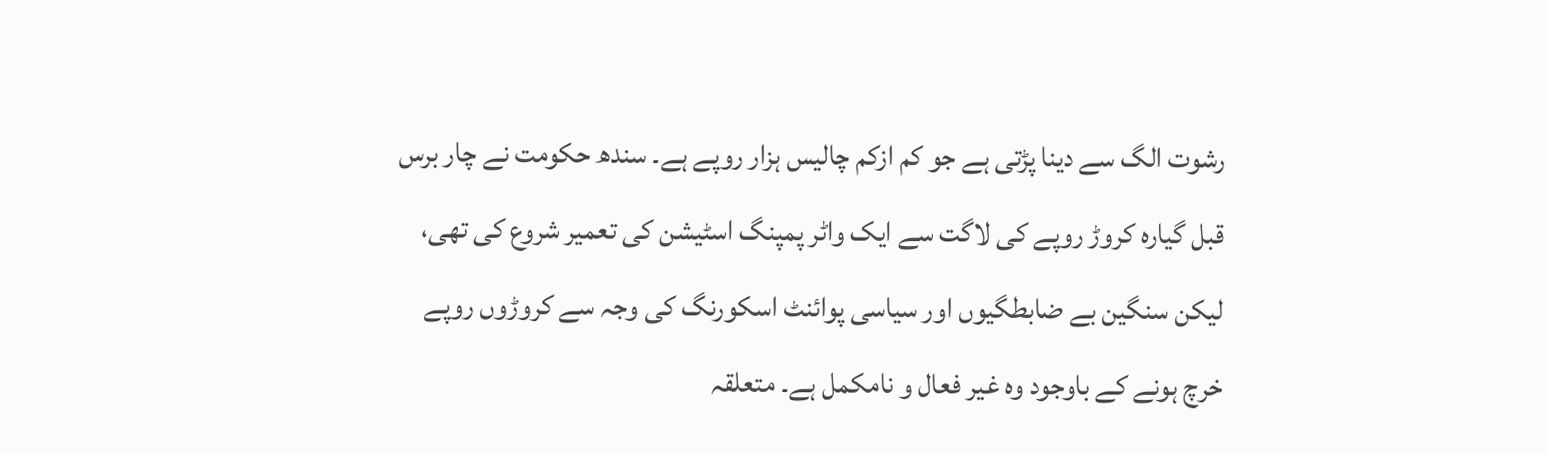رشوت الگ سے دینا پڑتی ہے جو کم ازکم چالیس ہزار روپے ہے۔ سندھ حکومت نے چار برس قبل گیارہ کروڑ روپے کی لاگت سے ایک واٹر پمپنگ اسٹیشن کی تعمیر شروع کی تھی، لیکن سنگین بے ضابطگیوں اور سیاسی پوائنٹ اسکورنگ کی وجہ سے کروڑوں روپے خرچ ہونے کے باوجود وہ غیر فعال و نامکمل ہے۔ متعلقہ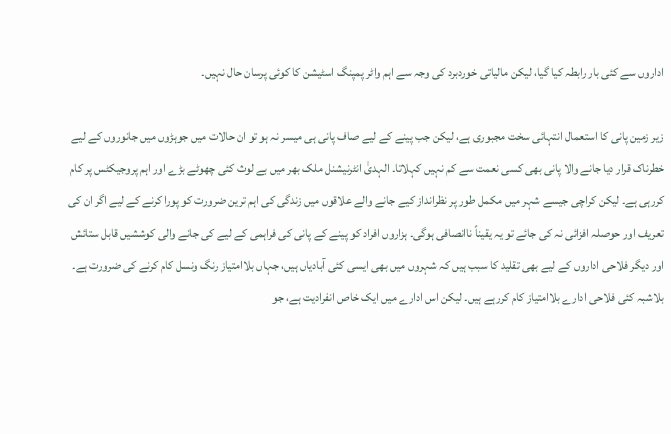اداروں سے کئی بار رابطہ کیا گیا، لیکن مالیاتی خوردبرد کی وجہ سے اہم واٹر پمپنگ اسٹیشن کا کوئی پرسان حال نہیں۔

زیر زمین پانی کا استعمال انتہائی سخت مجبوری ہے، لیکن جب پینے کے لیے صاف پانی ہی میسر نہ ہو تو ان حالات میں جوہڑوں میں جانوروں کے لیے خطرناک قرار دیا جانے والا پانی بھی کسی نعمت سے کم نہیں کہلاتا۔ الہدیٰ انٹرنیشنل ملک بھر میں بے لوث کئی چھوٹے بڑے اور اہم پروجیکٹس پر کام کررہی ہے۔ لیکن کراچی جیسے شہر میں مکمل طور پر نظرانداز کیے جانے والے علاقوں میں زندگی کی اہم ترین ضرورت کو پورا کرنے کے لیے اگر ان کی تعریف اور حوصلہ افزائی نہ کی جائے تو یہ یقیناً ناانصافی ہوگی۔ ہزاروں افراد کو پینے کے پانی کی فراہمی کے لیے کی جانے والی کوششیں قابل ستائش اور دیگر فلاحی اداروں کے لیے بھی تقلید کا سبب ہیں کہ شہروں میں بھی ایسی کئی آبادیاں ہیں، جہاں بلاامتیاز رنگ ونسل کام کرنے کی ضرورت ہے۔ بلاشبہ کئی فلاحی ادارے بلاامتیاز کام کررہے ہیں۔ لیکن اس ادارے میں ایک خاص انفرادیت ہے، جو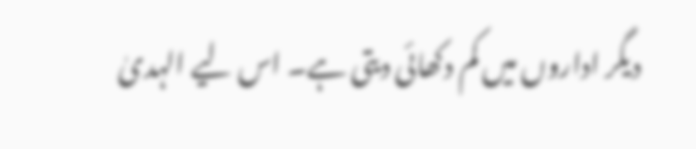دیگر اداروں میں کم دکھائی دیتی ہے۔ اس لیے الہدیٰ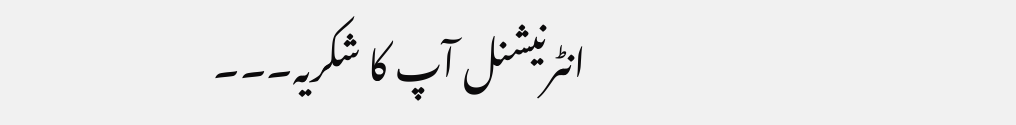انٹرنیشنل آپ کا شکریہ۔۔۔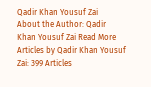Qadir Khan Yousuf Zai
About the Author: Qadir Khan Yousuf Zai Read More Articles by Qadir Khan Yousuf Zai: 399 Articles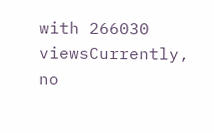with 266030 viewsCurrently, no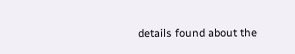details found about the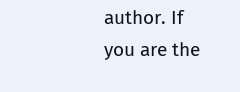author. If you are the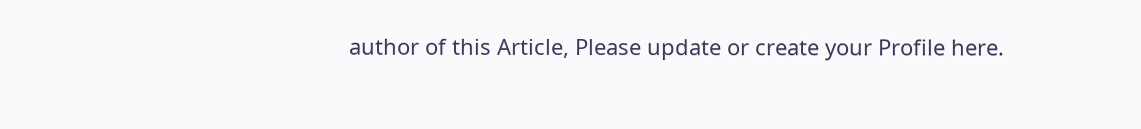author of this Article, Please update or create your Profile here.